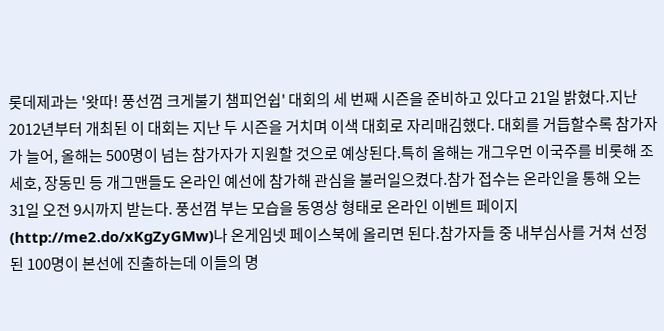롯데제과는 '왓따! 풍선껌 크게불기 챔피언쉽' 대회의 세 번째 시즌을 준비하고 있다고 21일 밝혔다.지난 2012년부터 개최된 이 대회는 지난 두 시즌을 거치며 이색 대회로 자리매김했다. 대회를 거듭할수록 참가자가 늘어, 올해는 500명이 넘는 참가자가 지원할 것으로 예상된다.특히 올해는 개그우먼 이국주를 비롯해 조세호, 장동민 등 개그맨들도 온라인 예선에 참가해 관심을 불러일으켰다.참가 접수는 온라인을 통해 오는 31일 오전 9시까지 받는다. 풍선껌 부는 모습을 동영상 형태로 온라인 이벤트 페이지(http://me2.do/xKgZyGMw)나 온게임넷 페이스북에 올리면 된다.참가자들 중 내부심사를 거쳐 선정된 100명이 본선에 진출하는데 이들의 명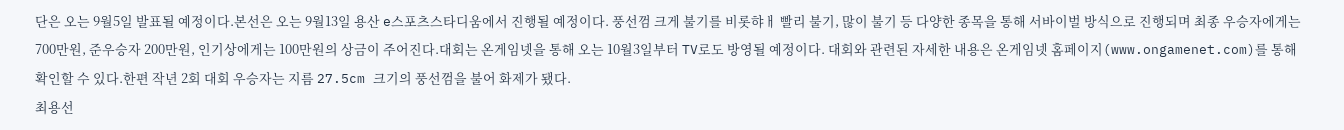단은 오는 9월5일 발표될 예정이다.본선은 오는 9월13일 용산 e스포츠스타디움에서 진행될 예정이다. 풍선껌 크게 불기를 비롯햐ㅐ 빨리 불기, 많이 불기 등 다양한 종목을 통해 서바이벌 방식으로 진행되며 최종 우승자에게는 700만원, 준우승자 200만원, 인기상에게는 100만원의 상금이 주어진다.대회는 온게임넷을 통해 오는 10월3일부터 TV로도 방영될 예정이다. 대회와 관련된 자세한 내용은 온게임넷 홈페이지(www.ongamenet.com)를 통해 확인할 수 있다.한편 작년 2회 대회 우승자는 지름 27.5cm 크기의 풍선껌을 불어 화제가 됐다.
최용선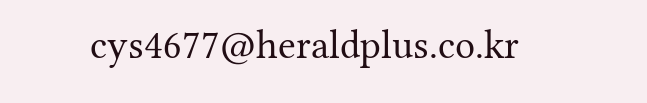cys4677@heraldplus.co.kr